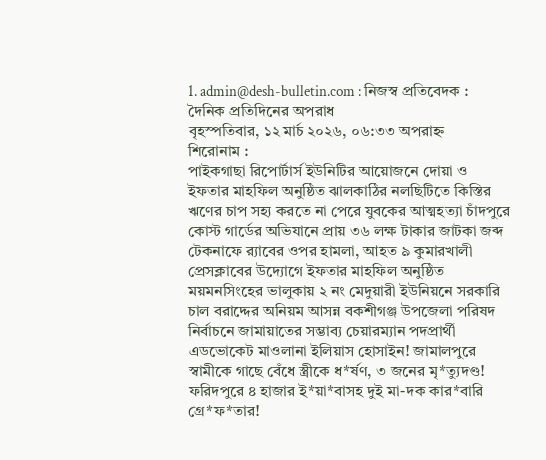1. admin@desh-bulletin.com : নিজস্ব প্রতিবেদক : দৈনিক প্রতিদিনের অপরাধ
বৃহস্পতিবার, ১২ মার্চ ২০২৬, ০৬:৩৩ অপরাহ্ন
শিরোনাম :
পাইকগাছা রিপোর্টার্স ইউনিটির আয়োজনে দোয়া ও ইফতার মাহফিল অনুষ্ঠিত ঝালকাঠির নলছিটিতে কিস্তির ঋণের চাপ সহ্য করতে না পেরে যুবকের আত্মহত্যা চাঁদপুরে কোস্ট গার্ডের অভিযানে প্রায় ৩৬ লক্ষ টাকার জাটকা জব্দ টেকনাফে র‍্যাবের ওপর হামলা, আহত ৯ কুমারখালী প্রেসক্লাবের উদ্যোগে ইফতার মাহফিল অনুষ্ঠিত ময়মনসিংহের ভালুকায় ২ নং মেদুয়ারী ইউনিয়নে সরকারি চাল বরাদ্দের অনিয়ম আসন্ন বকশীগঞ্জ উপজেলা পরিষদ নির্বাচনে জামায়াতের সম্ভাব্য চেয়ারম্যান পদপ্রার্থী এডভোকেট মাওলানা ইলিয়াস হোসাইন! জামালপুরে স্বামীকে গাছে বেঁধে স্ত্রীকে ধ*র্ষণ, ৩ জনের মৃ*ত্যুদণ্ড! ফরিদপুরে ৪ হাজার ই*য়া*বাসহ দুই মা-দক কার*বারি গ্রে*ফ*তার!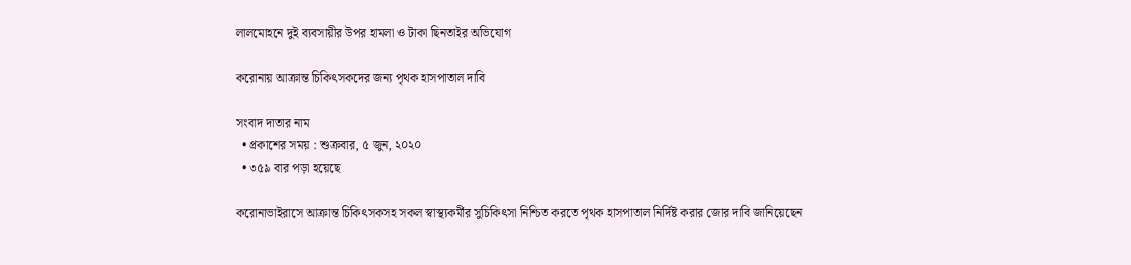লালমোহনে দুই ব্যবসায়ীর উপর হামলা ও টাকা ছিনতাইর অভিযোগ

করোনায় আক্রান্ত চিকিৎসকদের জন্য পৃথক হাসপাতাল দাবি

সংবাদ দাতার নাম
  • প্রকাশের সময় : শুক্রবার, ৫ জুন, ২০২০
  • ৩৫৯ বার পড়া হয়েছে

করোনাভাইরাসে আক্রান্ত চিকিৎসকসহ সকল স্বাস্থ্যকর্মীর সুচিকিৎসা নিশ্চিত করতে পৃথক হাসপাতাল নির্দিষ্ট করার জোর দাবি জানিয়েছেন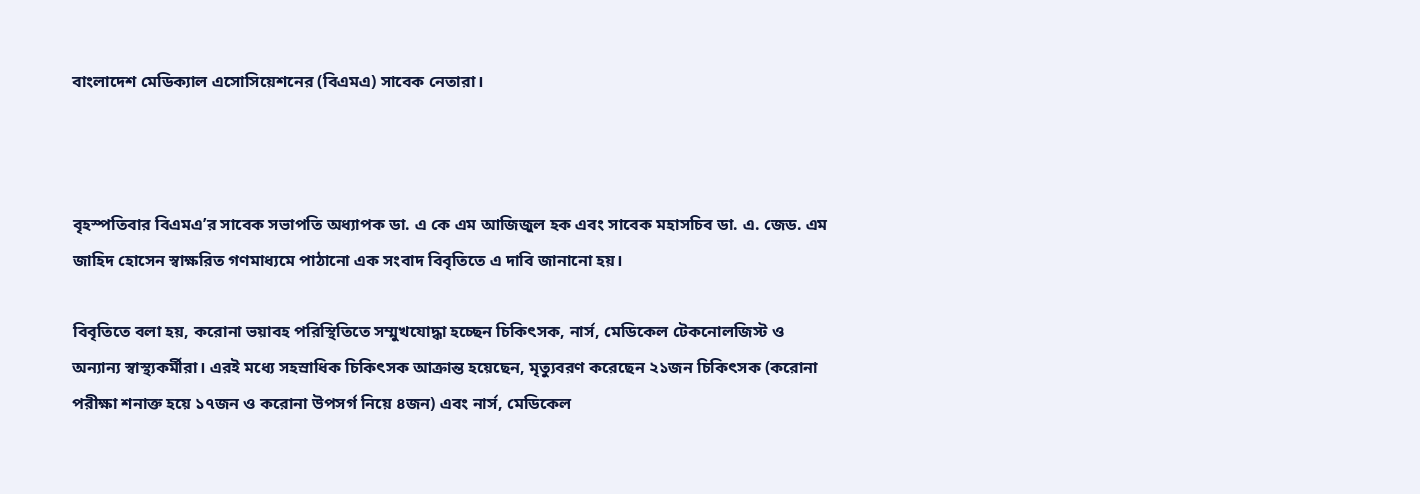বাংলাদেশ মেডিক্যাল এসোসিয়েশনের (বিএমএ) সাবেক নেতারা।



বৃহস্পতিবার বিএমএ’র সাবেক সভাপতি অধ্যাপক ডা. এ কে এম আজিজুল হক এবং সাবেক মহাসচিব ডা. এ. জেড. এম জাহিদ হোসেন স্বাক্ষরিত গণমাধ্যমে পাঠানো এক সংবাদ বিবৃতিতে এ দাবি জানানো হয়।

বিবৃতিতে বলা হয়, করোনা ভয়াবহ পরিস্থিতিতে সম্মুখযোদ্ধা হচ্ছেন চিকিৎসক, নার্স, মেডিকেল টেকনোলজিস্ট ও অন্যান্য স্বাস্থ্যকর্মীরা। এরই মধ্যে সহস্রাধিক চিকিৎসক আক্রান্ত হয়েছেন, মৃত্যুবরণ করেছেন ২১জন চিকিৎসক (করোনা পরীক্ষা শনাক্ত হয়ে ১৭জন ও করোনা উপসর্গ নিয়ে ৪জন) এবং নার্স, মেডিকেল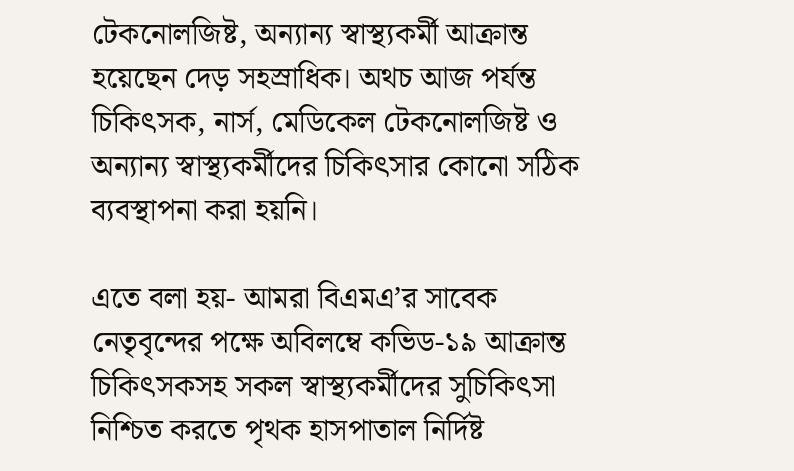টেকনোলজিষ্ট, অন্যান্য স্বাস্থ্যকর্মী আক্রান্ত হয়েছেন দেড় সহস্রাধিক। অথচ আজ পর্যন্ত চিকিৎসক, নার্স, মেডিকেল টেকনোলজিষ্ট ও অন্যান্য স্বাস্থ্যকর্মীদের চিকিৎসার কোনো সঠিক ব্যবস্থাপনা করা হয়নি।

এতে বলা হয়- আমরা বিএমএ’র সাবেক নেতৃবৃন্দের পক্ষে অবিলম্বে কভিড-১৯ আক্রান্ত চিকিৎসকসহ সকল স্বাস্থ্যকর্মীদের সুচিকিৎসা নিশ্চিত করতে পৃথক হাসপাতাল নির্দিষ্ট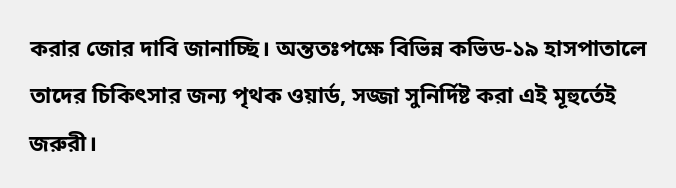করার জোর দাবি জানাচ্ছি। অন্ততঃপক্ষে বিভিন্ন কভিড-১৯ হাসপাতালে তাদের চিকিৎসার জন্য পৃথক ওয়ার্ড, সজ্জা সুনির্দিষ্ট করা এই মূহুর্তেই জরুরী।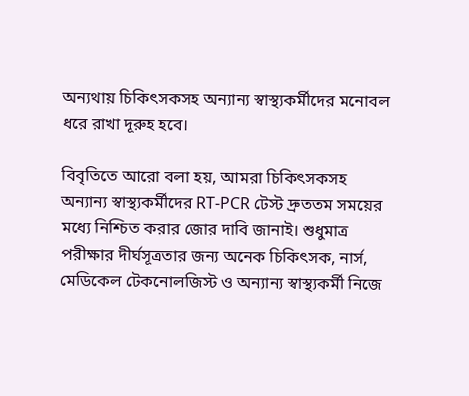অন্যথায় চিকিৎসকসহ অন্যান্য স্বাস্থ্যকর্মীদের মনোবল ধরে রাখা দূরুহ হবে।

বিবৃতিতে আরো বলা হয়, আমরা চিকিৎসকসহ অন্যান্য স্বাস্থ্যকর্মীদের RT-PCR টেস্ট দ্রুততম সময়ের মধ্যে নিশ্চিত করার জোর দাবি জানাই। শুধুমাত্র পরীক্ষার দীর্ঘসূত্রতার জন্য অনেক চিকিৎসক, নার্স, মেডিকেল টেকনোলজিস্ট ও অন্যান্য স্বাস্থ্যকর্মী নিজে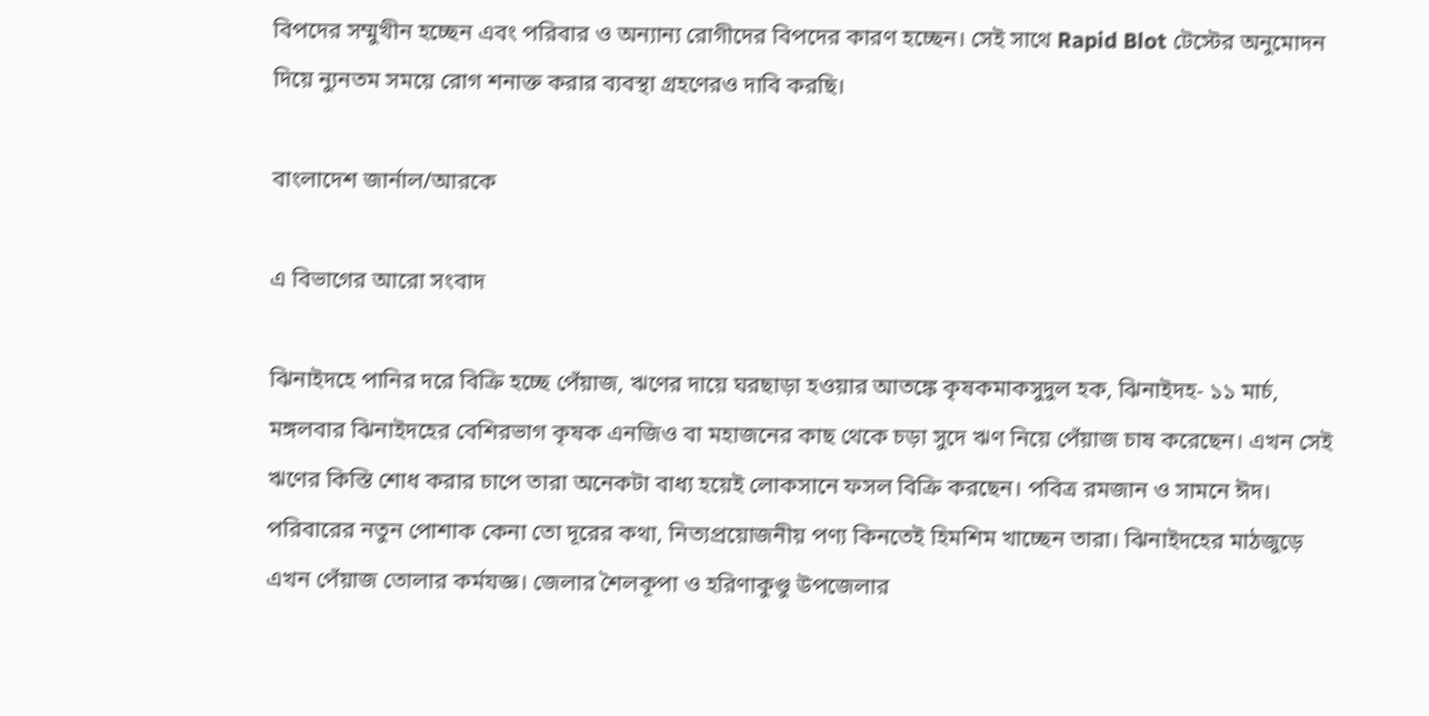বিপদের সম্মুখীন হচ্ছেন এবং পরিবার ও অন্যান্য রোগীদের বিপদের কারণ হচ্ছেন। সেই সাথে Rapid Blot টেস্টের অনুমোদন দিয়ে ন্যুনতম সময়ে রোগ শনাক্ত করার ব্যবস্থা গ্রহণেরও দাবি করছি।

বাংলাদেশ জার্নাল/আরকে

এ বিভাগের আরো সংবাদ

ঝিনাইদহে পানির দরে বিক্রি হচ্ছে পেঁয়াজ, ঋণের দায়ে ঘরছাড়া হওয়ার আতঙ্কে কৃষকমাকসুদুল হক, ঝিনাইদহ- ১১ মার্চ, মঙ্গলবার ঝিনাইদহের বেশিরভাগ কৃষক এনজিও বা মহাজনের কাছ থেকে চড়া সুদে ঋণ নিয়ে পেঁয়াজ চাষ করেছেন। এখন সেই ঋণের কিস্তি শোধ করার চাপে তারা অনেকটা বাধ্য হয়েই লোকসানে ফসল বিক্রি করছেন। পবিত্র রমজান ও সামনে ঈদ। পরিবারের নতুন পোশাক কেনা তো দূরের কথা, নিত্যপ্রয়োজনীয় পণ্য কিনতেই হিমশিম খাচ্ছেন তারা। ঝিনাইদহের মাঠজুড়ে এখন পেঁয়াজ তোলার কর্মযজ্ঞ। জেলার শৈলকূপা ও হরিণাকুণ্ডু উপজেলার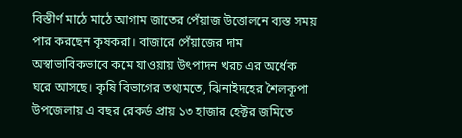বিস্তীর্ণ মাঠে মাঠে আগাম জাতের পেঁয়াজ উত্তোলনে ব্যস্ত সময় পার করছেন কৃষকরা। বাজারে পেঁয়াজের দাম অস্বাভাবিকভাবে কমে যাওয়ায় উৎপাদন খরচ এর অর্ধেক ঘরে আসছে। কৃষি বিভাগের তথ্যমতে, ঝিনাইদহের শৈলকূপা উপজেলায় এ বছর রেকর্ড প্রায় ১৩ হাজার হেক্টর জমিতে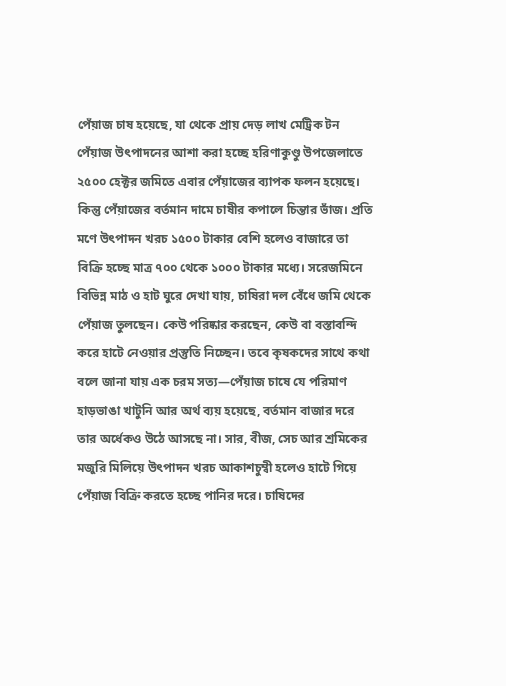পেঁয়াজ চাষ হয়েছে, যা থেকে প্রায় দেড় লাখ মেট্রিক টন পেঁয়াজ উৎপাদনের আশা করা হচ্ছে হরিণাকুণ্ডু উপজেলাতে ২৫০০ হেক্টর জমিতে এবার পেঁয়াজের ব্যাপক ফলন হয়েছে। কিন্তু পেঁয়াজের বর্তমান দামে চাষীর কপালে চিন্তার ভাঁজ। প্রতি মণে উৎপাদন খরচ ১৫০০ টাকার বেশি হলেও বাজারে তা বিক্রি হচ্ছে মাত্র ৭০০ থেকে ১০০০ টাকার মধ্যে। সরেজমিনে বিভিন্ন মাঠ ও হাট ঘুরে দেখা যায়, চাষিরা দল বেঁধে জমি থেকে পেঁয়াজ তুলছেন। কেউ পরিষ্কার করছেন, কেউ বা বস্তাবন্দি করে হাটে নেওয়ার প্রস্তুতি নিচ্ছেন। তবে কৃষকদের সাথে কথা বলে জানা যায় এক চরম সত্য—পেঁয়াজ চাষে যে পরিমাণ হাড়ভাঙা খাটুনি আর অর্থ ব্যয় হয়েছে, বর্তমান বাজার দরে তার অর্ধেকও উঠে আসছে না। সার, বীজ, সেচ আর শ্রমিকের মজুরি মিলিয়ে উৎপাদন খরচ আকাশচুম্বী হলেও হাটে গিয়ে পেঁয়াজ বিক্রি করতে হচ্ছে পানির দরে। চাষিদের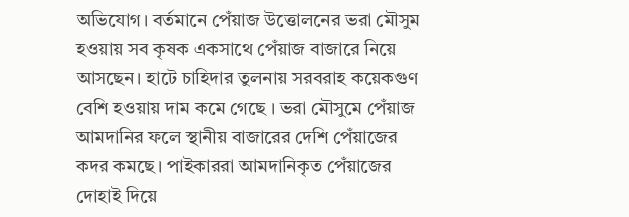অভিযোগ। বর্তমানে পেঁয়াজ উত্তোলনের ভরা মৌসুম হওয়ায় সব কৃষক একসাথে পেঁয়াজ বাজারে নিয়ে আসছেন। হাটে চাহিদার তুলনায় সরবরাহ কয়েকগুণ বেশি হওয়ায় দাম কমে গেছে । ভরা মৌসুমে পেঁয়াজ আমদানির ফলে স্থানীয় বাজারের দেশি পেঁয়াজের কদর কমছে। পাইকাররা আমদানিকৃত পেঁয়াজের দোহাই দিয়ে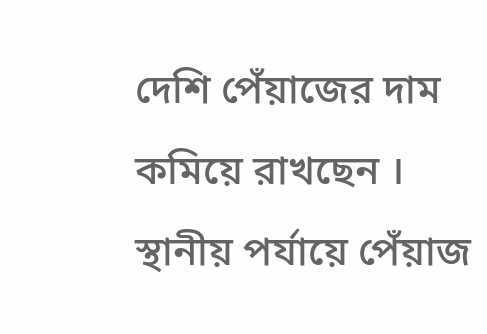দেশি পেঁয়াজের দাম কমিয়ে রাখছেন । স্থানীয় পর্যায়ে পেঁয়াজ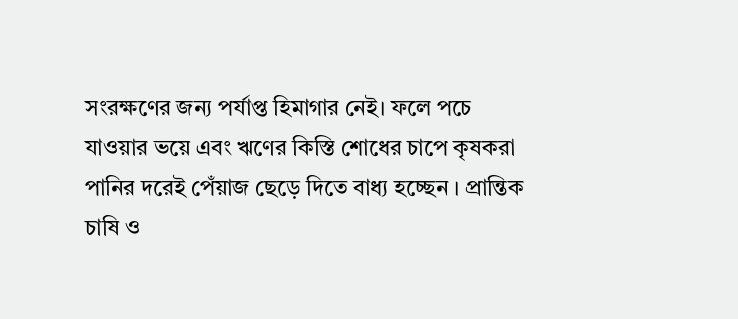সংরক্ষণের জন্য পর্যাপ্ত হিমাগার নেই। ফলে পচে যাওয়ার ভয়ে এবং ঋণের কিস্তি শোধের চাপে কৃষকরা পানির দরেই পেঁয়াজ ছেড়ে দিতে বাধ্য হচ্ছেন । প্রান্তিক চাষি ও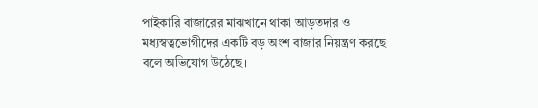পাইকারি বাজারের মাঝখানে থাকা আড়তদার ও মধ্যস্বত্বভোগীদের একটি বড় অংশ বাজার নিয়ন্ত্রণ করছে বলে অভিযোগ উঠেছে।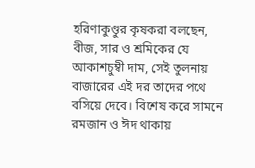হরিণাকুণ্ডুর কৃষকরা বলছেন, বীজ, সার ও শ্রমিকের যে আকাশচুম্বী দাম, সেই তুলনায় বাজারের এই দর তাদের পথে বসিয়ে দেবে। বিশেষ করে সামনে রমজান ও ঈদ থাকায়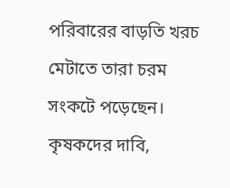পরিবারের বাড়তি খরচ মেটাতে তারা চরম সংকটে পড়েছেন। কৃষকদের দাবি,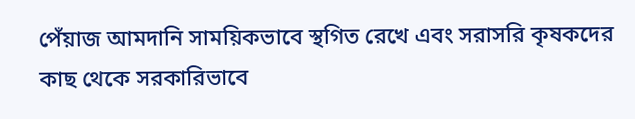পেঁয়াজ আমদানি সাময়িকভাবে স্থগিত রেখে এবং সরাসরি কৃষকদের কাছ থেকে সরকারিভাবে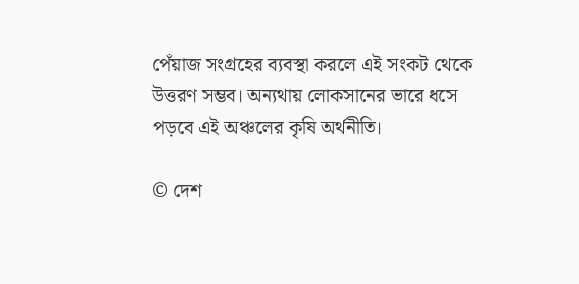পেঁয়াজ সংগ্রহের ব্যবস্থা করলে এই সংকট থেকে উত্তরণ সম্ভব। অন্যথায় লোকসানের ভারে ধসে পড়বে এই অঞ্চলের কৃষি অর্থনীতি।

© দেশ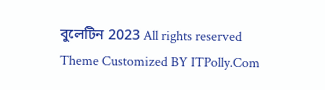বুলেটিন 2023 All rights reserved
Theme Customized BY ITPolly.Com